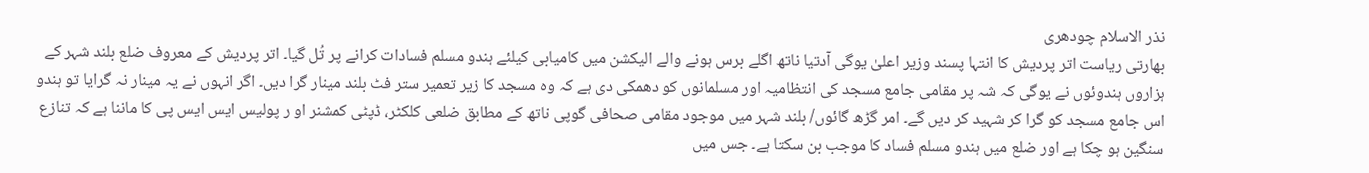نذر الاسلام چودھری
بھارتی ریاست اتر پردیش کا انتہا پسند وزیر اعلیٰ یوگی آدتیا ناتھ اگلے برس ہونے والے الیکشن میں کامیابی کیلئے ہندو مسلم فسادات کرانے پر تُل گیا۔ اتر پردیش کے معروف ضلع بلند شہر کے ہزاروں ہندوئوں نے یوگی کہ شہ پر مقامی جامع مسجد کی انتظامیہ اور مسلمانوں کو دھمکی دی ہے کہ وہ مسجد کا زیر تعمیر ستر فٹ بلند مینار گرا دیں۔ اگر انہوں نے یہ مینار نہ گرایا تو ہندو اس جامع مسجد کو گرا کر شہید کر دیں گے۔ امر گڑھ گائوں/ بلند شہر میں موجود مقامی صحافی گوپی ناتھ کے مطابق ضلعی کلکٹر، ڈپٹی کمشنر او ر پولیس ایس ایس پی کا ماننا ہے کہ تنازع سنگین ہو چکا ہے اور ضلع میں ہندو مسلم فساد کا موجب بن سکتا ہے۔ جس میں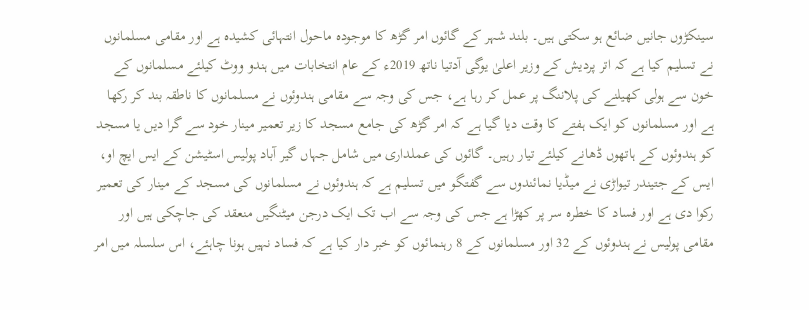سینکڑوں جانیں ضائع ہو سکتی ہیں۔ بلند شہر کے گائوں امر گڑھ کا موجودہ ماحول انتہائی کشیدہ ہے اور مقامی مسلمانوں نے تسلیم کیا ہے کہ اتر پردیش کے وزیر اعلیٰ یوگی آدتیا ناتھ 2019ء کے عام انتخابات میں ہندو ووٹ کیلئے مسلمانوں کے خون سے ہولی کھیلنے کی پلاننگ پر عمل کر رہا ہے، جس کی وجہ سے مقامی ہندوئوں نے مسلمانوں کا ناطقہ بند کر رکھا ہے اور مسلمانوں کو ایک ہفتے کا وقت دیا گیا ہے کہ امر گڑھ کی جامع مسجد کا زیر تعمیر مینار خود سے گرا دیں یا مسجد کو ہندوئوں کے ہاتھوں ڈھانے کیلئے تیار رہیں۔ گائوں کی عملداری میں شامل جہاں گیر آباد پولیس اسٹیشن کے ایس ایچ او، ایس کے جتیندر تیواڑی نے میڈیا نمائندوں سے گفتگو میں تسلیم ہے کہ ہندوئوں نے مسلمانوں کی مسجد کے مینار کی تعمیر رکوا دی ہے اور فساد کا خطرہ سر پر کھڑا ہے جس کی وجہ سے اب تک ایک درجن میٹنگیں منعقد کی جاچکی ہیں اور مقامی پولیس نے ہندوئوں کے 32 اور مسلمانوں کے 8 رہنمائوں کو خبر دار کیا ہے کہ فساد نہیں ہونا چاہئے، اس سلسلہ میں امر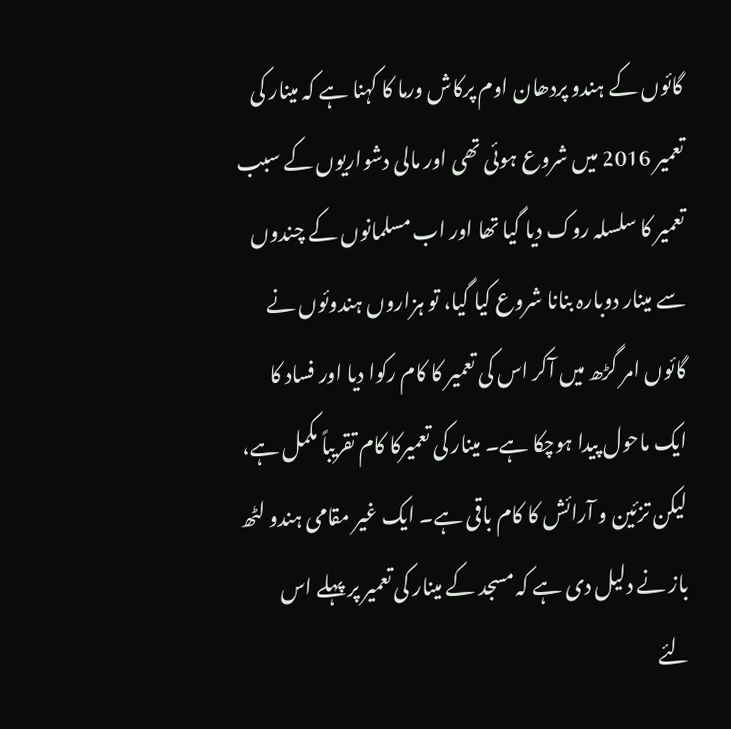گائوں کے ہندو پردھان اوم پرکاش ورما کا کہنا ہے کہ مینار کی تعمیر 2016 میں شروع ہوئی تھی اور مالی دشواریوں کے سبب تعمیر کا سلسلہ روک دیا گیا تھا اور اب مسلمانوں کے چندوں سے مینار دوبارہ بنانا شروع کیا گیا، تو ہزاروں ہندوئوں نے گائوں امر گڑھ میں آکر اس کی تعمیر کا کام رکوا دیا اور فساد کا ایک ماحول پیدا ہوچکا ہے۔ مینار کی تعمیرکا کام تقریباً مکمل ہے، لیکن تزئین و آرائش کا کام باقی ہے۔ ایک غیر مقامی ہندو لٹھ باز نے دلیل دی ہے کہ مسجد کے مینار کی تعمیر پر پہلے اس لئے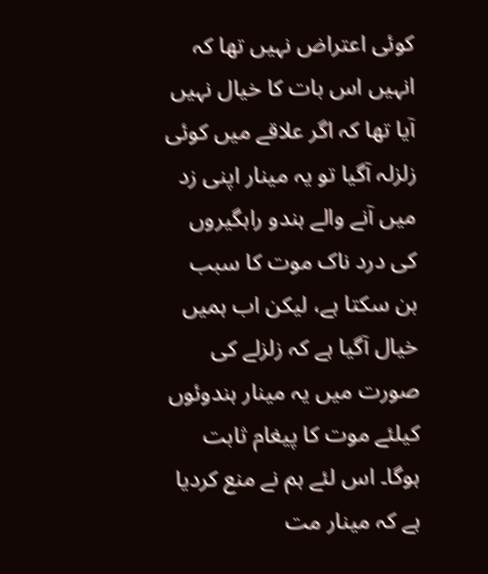کوئی اعتراض نہیں تھا کہ انہیں اس بات کا خیال نہیں آیا تھا کہ اگر علاقے میں کوئی زلزلہ آگیا تو یہ مینار اپنی زد میں آنے والے ہندو راہگیروں کی درد ناک موت کا سبب بن سکتا ہے، لیکن اب ہمیں خیال آگیا ہے کہ زلزلے کی صورت میں یہ مینار ہندوئوں کیلئے موت کا پیغام ثابت ہوگا۔ اس لئے ہم نے منع کردیا ہے کہ مینار مت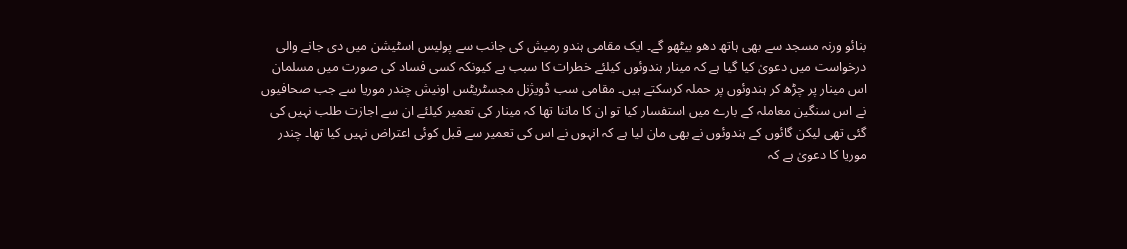بنائو ورنہ مسجد سے بھی ہاتھ دھو بیٹھو گے۔ ایک مقامی ہندو رمیش کی جانب سے پولیس اسٹیشن میں دی جانے والی درخواست میں دعویٰ کیا گیا ہے کہ مینار ہندوئوں کیلئے خطرات کا سبب ہے کیونکہ کسی فساد کی صورت میں مسلمان اس مینار پر چڑھ کر ہندوئوں پر حملہ کرسکتے ہیں۔ مقامی سب ڈویژنل مجسٹریٹس اونیش چندر موریا سے جب صحافیوں نے اس سنگین معاملہ کے بارے میں استفسار کیا تو ان کا ماننا تھا کہ مینار کی تعمیر کیلئے ان سے اجازت طلب نہیں کی گئی تھی لیکن گائوں کے ہندوئوں نے بھی مان لیا ہے کہ انہوں نے اس کی تعمیر سے قبل کوئی اعتراض نہیں کیا تھا۔ چندر موریا کا دعویٰ ہے کہ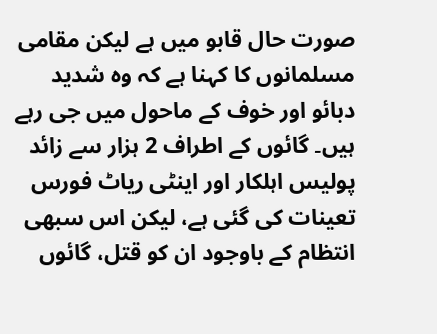صورت حال قابو میں ہے لیکن مقامی مسلمانوں کا کہنا ہے کہ وہ شدید دبائو اور خوف کے ماحول میں جی رہے ہیں۔ گائوں کے اطراف 2 ہزار سے زائد پولیس اہلکار اور اینٹی ریاٹ فورس تعینات کی گئی ہے، لیکن اس سبھی انتظام کے باوجود ان کو قتل، گائوں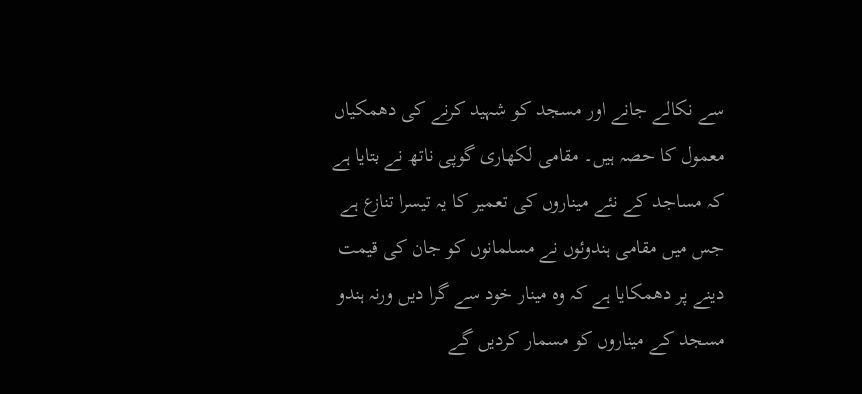سے نکالے جانے اور مسجد کو شہید کرنے کی دھمکیاں معمول کا حصہ ہیں۔ مقامی لکھاری گوپی ناتھ نے بتایا ہے کہ مساجد کے نئے میناروں کی تعمیر کا یہ تیسرا تنازع ہے جس میں مقامی ہندوئوں نے مسلمانوں کو جان کی قیمت دینے پر دھمکایا ہے کہ وہ مینار خود سے گرا دیں ورنہ ہندو مسجد کے میناروں کو مسمار کردیں گے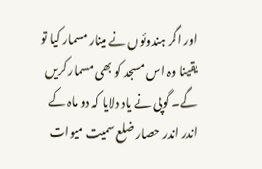اور اگر ہندوئوں نے مینار مسمار کیا تو یقینا وہ اس مسجد کو بھی مسمار کریں گے۔ گوپی نے یاد دلایا کہ دو ماہ کے اندر اندر حصار ضلع سمیت میوات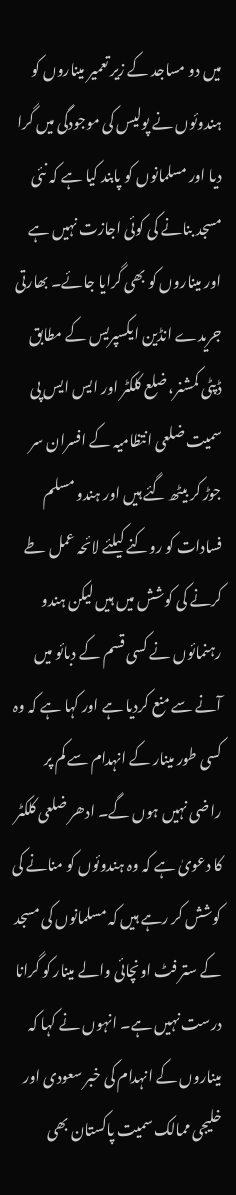میں دو مساجد کے زیر تعمیر میناروں کو ہندوئوں نے پولیس کی موجودگی میں گرا دیا اور مسلمانوں کو پابند کیا ہے کہ نئی مسجد بنانے کی کوئی اجازت نہیں ہے اور میناروں کو بھی گرایا جائے۔ بھارتی جریدے انڈین ایکسپریس کے مطابق ڈپٹی کمشنر، ضلع کلکٹر اور ایس ایس پی سمیت ضلعی انتظامیہ کے افسران سر جوڑ کر بیٹھ گئے ہیں اور ہندو مسلم فسادات کو روکنے کیلئے لائحہ عمل طے کرنے کی کوشش میں ہیں لیکن ہندو رہنمائوں نے کسی قسم کے دبائو میں آنے سے منع کردیا ہے اور کہا ہے کہ وہ کسی طور مینار کے انہدام سے کم پر راضی نہیں ہوں گے۔ ادھر ضلعی کلکٹر کا دعویٰ ہے کہ وہ ہندوئوں کو منانے کی کوشش کر رہے ہیں کہ مسلمانوں کی مسجد کے ستر فٹ اونچائی والے مینار کو گرانا درست نہیں ہے۔ انہوں نے کہا کہ میناروں کے انہدام کی خبر سعودی اور خلیجی ممالک سمیت پاکستان بھی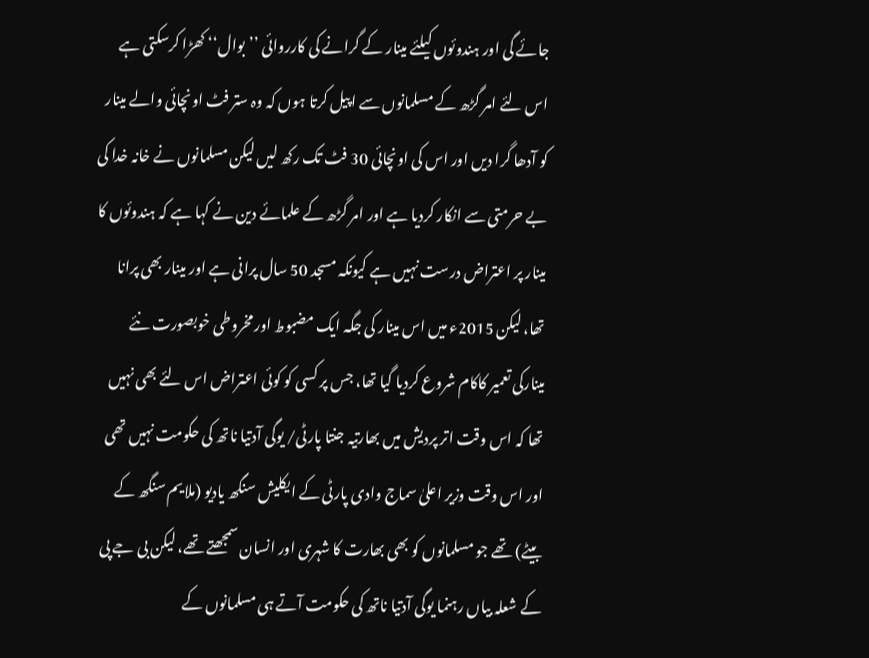جائے گی اور ہندوئوں کیلئے مینار کے گرانے کی کارروائی ’’بوال‘‘ کھڑا کرسکتی ہے اس لئے امر گڑھ کے مسلمانوں سے اپیل کرتا ہوں کہ وہ ستر فٹ اونچائی والے مینار کو آدھا گرا دیں اور اس کی اونچائی 30 فٹ تک رکھ لیں لیکن مسلمانوں نے خانہ خدا کی بے حرمتی سے انکار کردیا ہے اور امر گڑھ کے علمائے دین نے کہا ہے کہ ہندوئوں کا مینار پر اعتراض درست نہیں ہے کیونکہ مسجد 50 سال پرانی ہے اور مینار بھی پرانا تھا، لیکن 2015ء میں اس مینار کی جگہ ایک مضبوط اور مخروطی خوبصورت نئے مینارکی تعمیر کاکام شروع کردیا گیا تھا، جس پر کسی کو کوئی اعتراض اس لئے بھی نہیں تھا کہ اس وقت اتر پردیش میں بھارتیہ جنتا پارٹی/ یوگی آدتیا ناتھ کی حکومت نہیں تھی اور اس وقت وزیر اعلیٰ سماج وادی پارٹی کے ایکلیش سنگھ یادیو (ملایم سنگھ کے بیٹے) تھے جو مسلمانوں کو بھی بھارت کا شہری اور انسان سمجھتے تھے، لیکن بی جے پی کے شعلہ بیاں رہنما یوگی آدتیا ناتھ کی حکومت آتے ہی مسلمانوں کے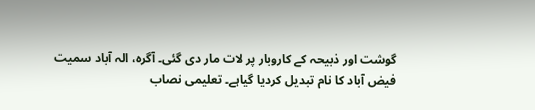گوشت اور ذبیحہ کے کاروبار پر لات مار دی گئی۔ آگرہ، الہ آباد سمیت فیض آباد کا نام تبدیل کردیا گیاہے۔ تعلیمی نصاب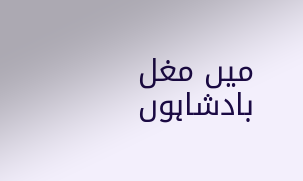میں مغل بادشاہوں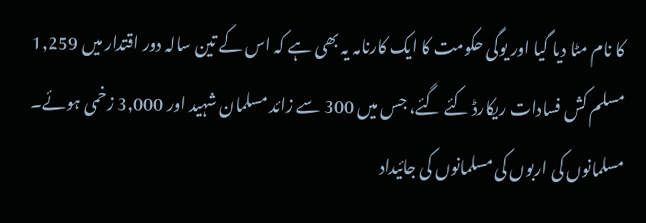کا نام مٹا دیا گیا اور یوگی حکومت کا ایک کارنامہ یہ بھی ہے کہ اس کے تین سالہ دور اقتدار میں 1,259 مسلم کش فسادات ریکارڈ کئے گئے، جس میں 300 سے زائد مسلمان شہید اور 3,000 زخمی ہوئے۔ مسلمانوں کی اربوں کی مسلمانوں کی جائیداد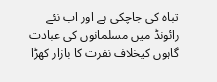تباہ کی جاچکی ہے اور اب نئے رائونڈ میں مسلمانوں کی عبادت گاہوں کیخلاف نفرت کا بازار کھڑا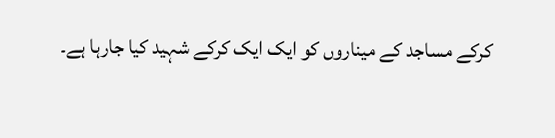کرکے مساجد کے میناروں کو ایک ایک کرکے شہید کیا جارہا ہے۔